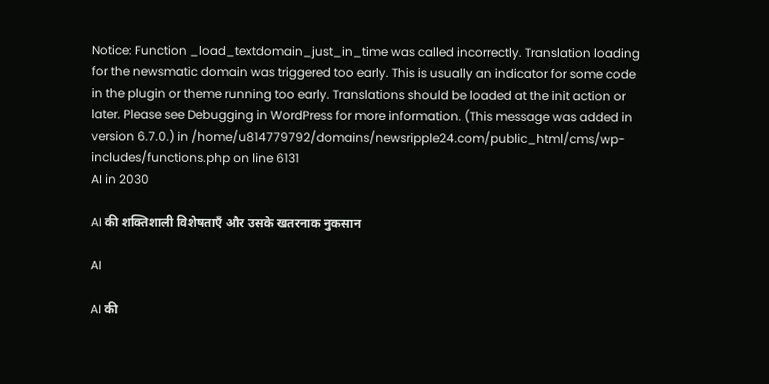Notice: Function _load_textdomain_just_in_time was called incorrectly. Translation loading for the newsmatic domain was triggered too early. This is usually an indicator for some code in the plugin or theme running too early. Translations should be loaded at the init action or later. Please see Debugging in WordPress for more information. (This message was added in version 6.7.0.) in /home/u814779792/domains/newsripple24.com/public_html/cms/wp-includes/functions.php on line 6131
AI in 2030

AI की शक्तिशाली विशेषताएँ और उसके खतरनाक नुकसान

AI

AI की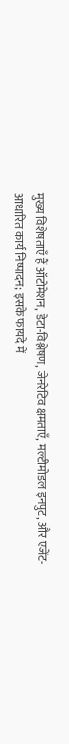मुख्य विशेषताएँ हैं ऑटोमेशन, डेटा-विश्लेषण, जेनरेटिव क्षमताएँ, मल्टीमोडल इनपुट, और एजेंट-आधारित कार्य निष्पादन; इसके फायदे में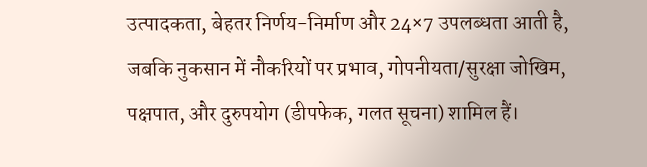उत्पादकता, बेहतर निर्णय-निर्माण और 24×7 उपलब्धता आती है, जबकि नुकसान में नौकरियों पर प्रभाव, गोपनीयता/सुरक्षा जोखिम, पक्षपात, और दुरुपयोग (डीपफेक, गलत सूचना) शामिल हैं।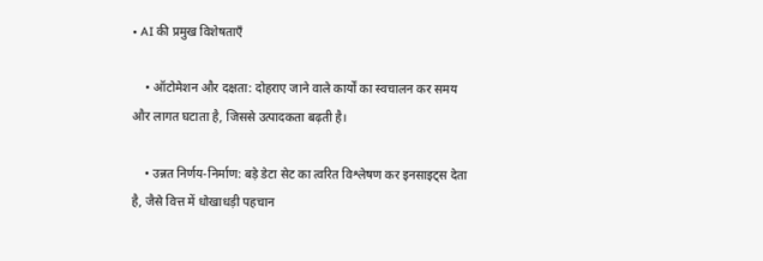• AI की प्रमुख विशेषताएँ

    • ऑटोमेशन और दक्षता: दोहराए जाने वाले कार्यों का स्वचालन कर समय और लागत घटाता है, जिससे उत्पादकता बढ़ती है।

    • उन्नत निर्णय-निर्माण: बड़े डेटा सेट का त्वरित विश्लेषण कर इनसाइट्स देता है, जैसे वित्त में धोखाधड़ी पहचान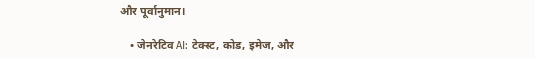और पूर्वानुमान।

    • जेनरेटिव AI: टेक्स्ट, कोड, इमेज, और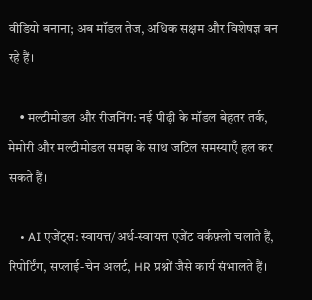वीडियो बनाना; अब मॉडल तेज, अधिक सक्षम और विशेषज्ञ बन रहे हैं।

    • मल्टीमोडल और रीजनिंग: नई पीढ़ी के मॉडल बेहतर तर्क, मेमोरी और मल्टीमोडल समझ के साथ जटिल समस्याएँ हल कर सकते हैं।

    • AI एजेंट्स: स्वायत्त/अर्ध-स्वायत्त एजेंट वर्कफ़्लो चलाते हैं, रिपोर्टिंग, सप्लाई-चेन अलर्ट, HR प्रश्नों जैसे कार्य संभालते हैं।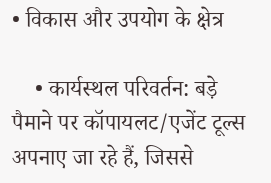• विकास और उपयोग के क्षेत्र

    • कार्यस्थल परिवर्तन: बड़े पैमाने पर कॉपायलट/एजेंट टूल्स अपनाए जा रहे हैं, जिससे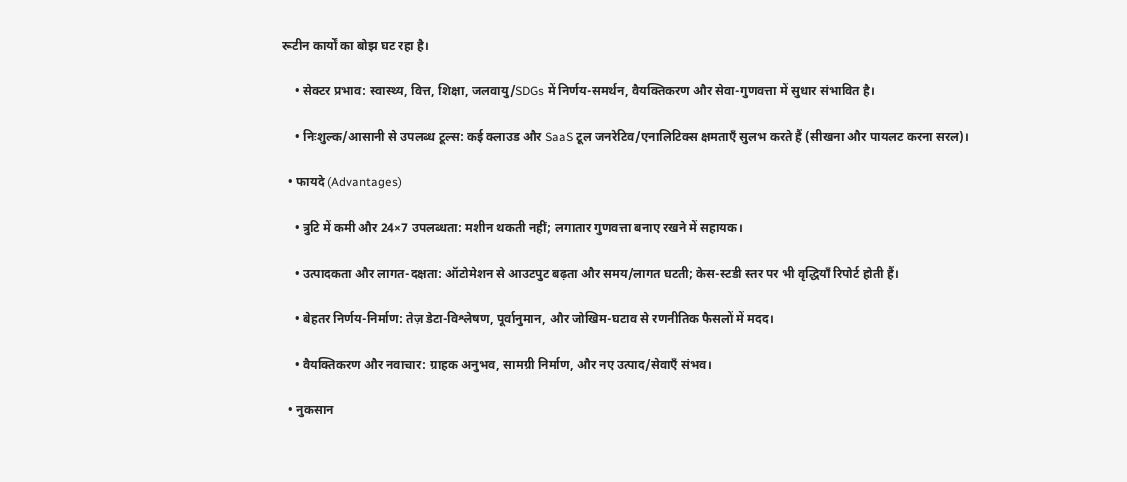रूटीन कार्यों का बोझ घट रहा है।

    • सेक्टर प्रभाव: स्वास्थ्य, वित्त, शिक्षा, जलवायु/SDGs में निर्णय-समर्थन, वैयक्तिकरण और सेवा-गुणवत्ता में सुधार संभावित है।

    • निःशुल्क/आसानी से उपलब्ध टूल्स: कई क्लाउड और SaaS टूल जनरेटिव/एनालिटिक्स क्षमताएँ सुलभ करते हैं (सीखना और पायलट करना सरल)।

  • फायदे (Advantages)

    • त्रुटि में कमी और 24×7 उपलब्धता: मशीन थकती नहीं; लगातार गुणवत्ता बनाए रखने में सहायक।

    • उत्पादकता और लागत-दक्षता: ऑटोमेशन से आउटपुट बढ़ता और समय/लागत घटती; केस-स्टडी स्तर पर भी वृद्धियाँ रिपोर्ट होती हैं।

    • बेहतर निर्णय-निर्माण: तेज़ डेटा-विश्लेषण, पूर्वानुमान, और जोखिम-घटाव से रणनीतिक फैसलों में मदद।

    • वैयक्तिकरण और नवाचार: ग्राहक अनुभव, सामग्री निर्माण, और नए उत्पाद/सेवाएँ संभव।

  • नुकसान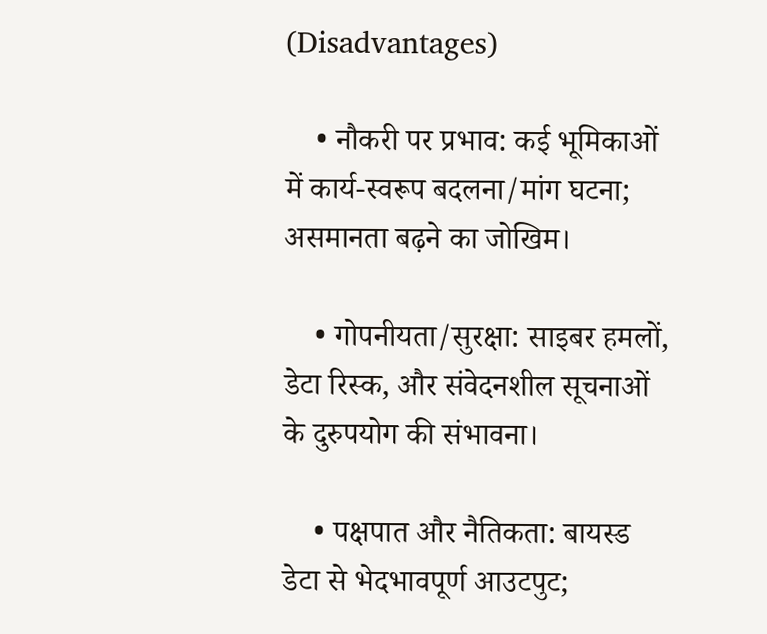(Disadvantages)

    • नौकरी पर प्रभाव: कई भूमिकाओं में कार्य-स्वरूप बदलना/मांग घटना; असमानता बढ़ने का जोखिम।

    • गोपनीयता/सुरक्षा: साइबर हमलों, डेटा रिस्क, और संवेदनशील सूचनाओं के दुरुपयोग की संभावना।

    • पक्षपात और नैतिकता: बायस्ड डेटा से भेदभावपूर्ण आउटपुट;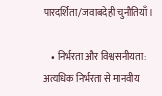पारदर्शिता/जवाबदेही चुनौतियाँ।

    • निर्भरता और विश्वसनीयता: अत्यधिक निर्भरता से मानवीय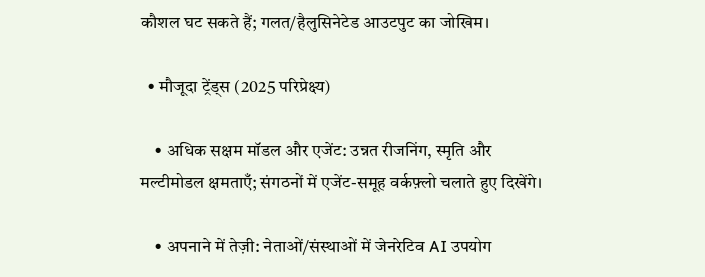कौशल घट सकते हैं; गलत/हैलुसिनेटेड आउटपुट का जोखिम।

  • मौजूदा ट्रेंड्स (2025 परिप्रेक्ष्य)

    • अधिक सक्षम मॉडल और एजेंट: उन्नत रीजनिंग, स्मृति और मल्टीमोडल क्षमताएँ; संगठनों में एजेंट-समूह वर्कफ़्लो चलाते हुए दिखेंगे।

    • अपनाने में तेज़ी: नेताओं/संस्थाओं में जेनरेटिव AI उपयोग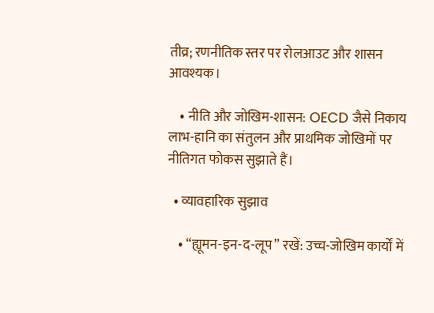तीव्र; रणनीतिक स्तर पर रोलआउट और शासन आवश्यक।

    • नीति और जोखिम-शासन: OECD जैसे निकाय लाभ-हानि का संतुलन और प्राथमिक जोखिमों पर नीतिगत फोकस सुझाते हैं।

  • व्यावहारिक सुझाव

    • “ह्यूमन-इन-द-लूप” रखें: उच्च-जोखिम कार्यों में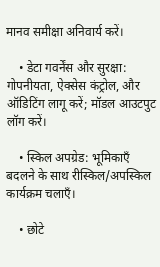मानव समीक्षा अनिवार्य करें।

    • डेटा गवर्नेंस और सुरक्षा: गोपनीयता, ऐक्सेस कंट्रोल, और ऑडिटिंग लागू करें; मॉडल आउटपुट लॉग करें।

    • स्किल अपग्रेड: भूमिकाएँ बदलने के साथ रीस्किल/अपस्किल कार्यक्रम चलाएँ।

    • छोटे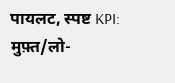पायलट, स्पष्ट KPI: मुफ़्त/लो-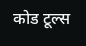कोड टूल्स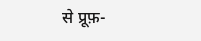से प्रूफ़-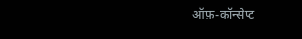ऑफ़-कॉन्सेप्ट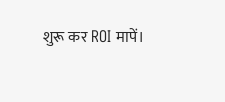शुरू कर ROI मापें।